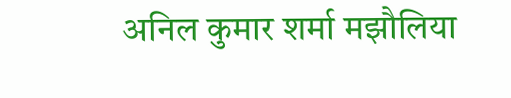अनिल कुमार शर्मा मझौलिया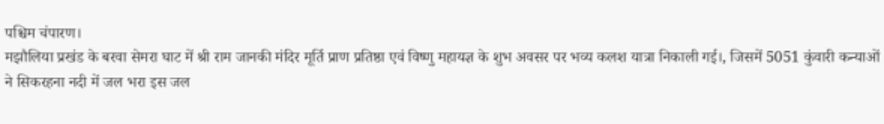पश्चिम चंपारण।
मझौलिया प्रखंड के बरवा सेमरा घाट में श्री राम जानकी मंदिर मूर्ति प्राण प्रतिष्ठा एवं विष्णु महायज्ञ के शुभ अवसर पर भव्य कलश यात्रा निकाली गई।, जिसमें 5051 कुंवारी कन्याओं ने सिकरहना नदी में जल भरा इस जल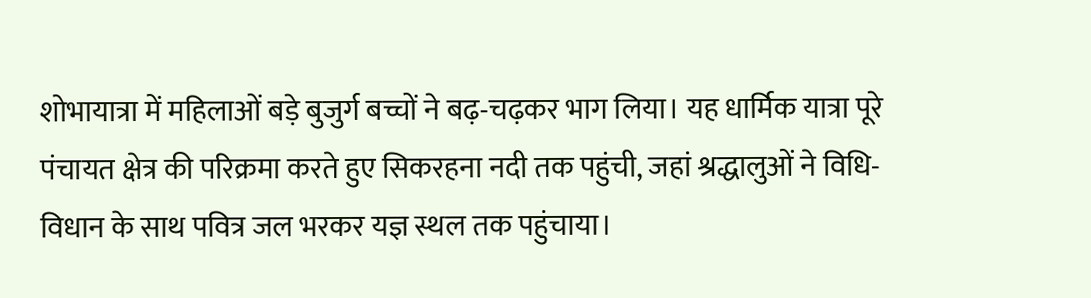शोभायात्रा में महिलाओं बड़े बुजुर्ग बच्चों ने बढ़-चढ़कर भाग लिया। यह धार्मिक यात्रा पूरे पंचायत क्षेत्र की परिक्रमा करते हुए सिकरहना नदी तक पहुंची, जहां श्रद्धालुओं ने विधि-विधान के साथ पवित्र जल भरकर यज्ञ स्थल तक पहुंचाया।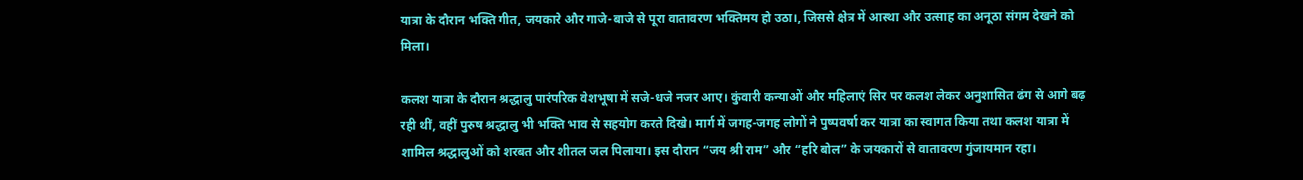यात्रा के दौरान भक्ति गीत, जयकारे और गाजे-बाजे से पूरा वातावरण भक्तिमय हो उठा।, जिससे क्षेत्र में आस्था और उत्साह का अनूठा संगम देखने को मिला।

कलश यात्रा के दौरान श्रद्धालु पारंपरिक वेशभूषा में सजे-धजे नजर आए। कुंवारी कन्याओं और महिलाएं सिर पर कलश लेकर अनुशासित ढंग से आगे बढ़ रही थीं, वहीं पुरुष श्रद्धालु भी भक्ति भाव से सहयोग करते दिखे। मार्ग में जगह-जगह लोगों ने पुष्पवर्षा कर यात्रा का स्वागत किया तथा कलश यात्रा में शामिल श्रद्धालुओं को शरबत और शीतल जल पिलाया। इस दौरान “जय श्री राम” और “हरि बोल” के जयकारों से वातावरण गुंजायमान रहा।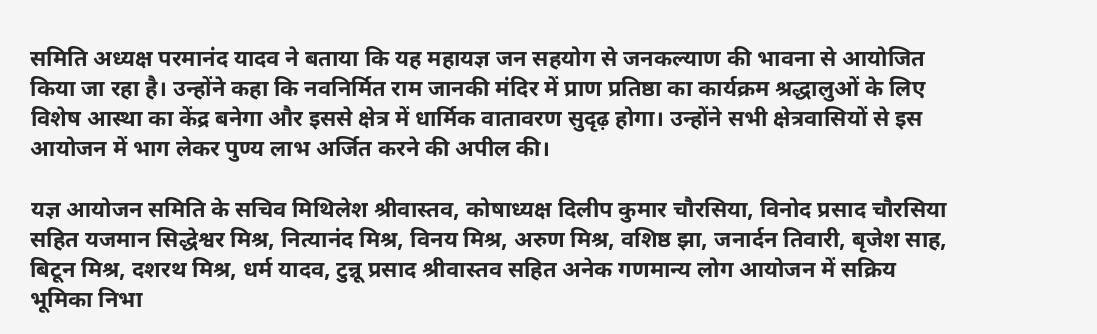समिति अध्यक्ष परमानंद यादव ने बताया कि यह महायज्ञ जन सहयोग से जनकल्याण की भावना से आयोजित किया जा रहा है। उन्होंने कहा कि नवनिर्मित राम जानकी मंदिर में प्राण प्रतिष्ठा का कार्यक्रम श्रद्धालुओं के लिए विशेष आस्था का केंद्र बनेगा और इससे क्षेत्र में धार्मिक वातावरण सुदृढ़ होगा। उन्होंने सभी क्षेत्रवासियों से इस आयोजन में भाग लेकर पुण्य लाभ अर्जित करने की अपील की।

यज्ञ आयोजन समिति के सचिव मिथिलेश श्रीवास्तव, कोषाध्यक्ष दिलीप कुमार चौरसिया, विनोद प्रसाद चौरसिया सहित यजमान सिद्धेश्वर मिश्र, नित्यानंद मिश्र, विनय मिश्र, अरुण मिश्र, वशिष्ठ झा, जनार्दन तिवारी, बृजेश साह, बिटून मिश्र, दशरथ मिश्र, धर्म यादव, टुन्नू प्रसाद श्रीवास्तव सहित अनेक गणमान्य लोग आयोजन में सक्रिय भूमिका निभा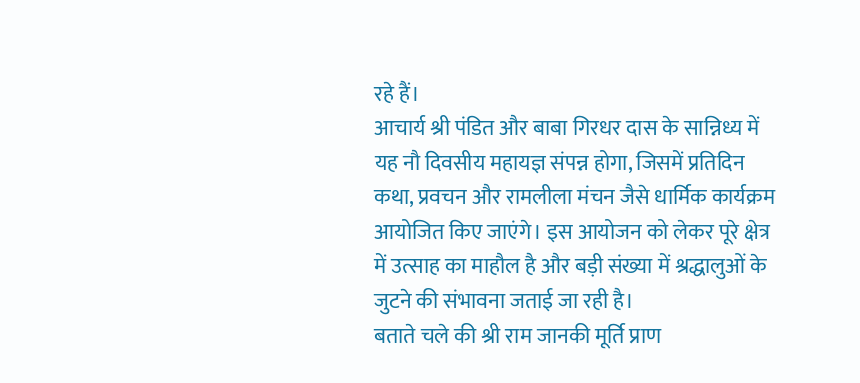रहे हैं।
आचार्य श्री पंडित और बाबा गिरधर दास के सान्निध्य में यह नौ दिवसीय महायज्ञ संपन्न होगा, जिसमें प्रतिदिन कथा, प्रवचन और रामलीला मंचन जैसे धार्मिक कार्यक्रम आयोजित किए जाएंगे। इस आयोजन को लेकर पूरे क्षेत्र में उत्साह का माहौल है और बड़ी संख्या में श्रद्धालुओं के जुटने की संभावना जताई जा रही है।
बताते चले की श्री राम जानकी मूर्ति प्राण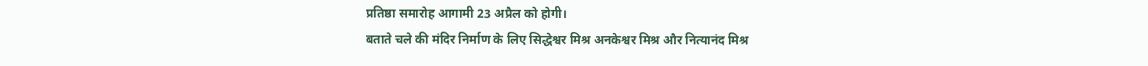प्रतिष्ठा समारोह आगामी 23 अप्रैल को होगी।
बताते चले की मंदिर निर्माण के लिए सिद्धेश्वर मिश्र अनकेश्वर मिश्र और नित्यानंद मिश्र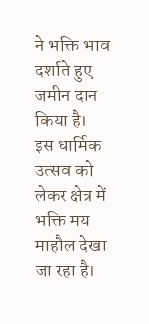ने भक्ति भाव दर्शाते हुए जमीन दान किया है।
इस धार्मिक उत्सव को लेकर क्षेत्र में भक्ति मय माहौल देखा जा रहा है।